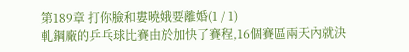第189章 打你臉和婁曉娥要離婚(1 / 1)
軋鋼廠的乒乓球比賽由於加快了賽程,16個賽區兩天內就決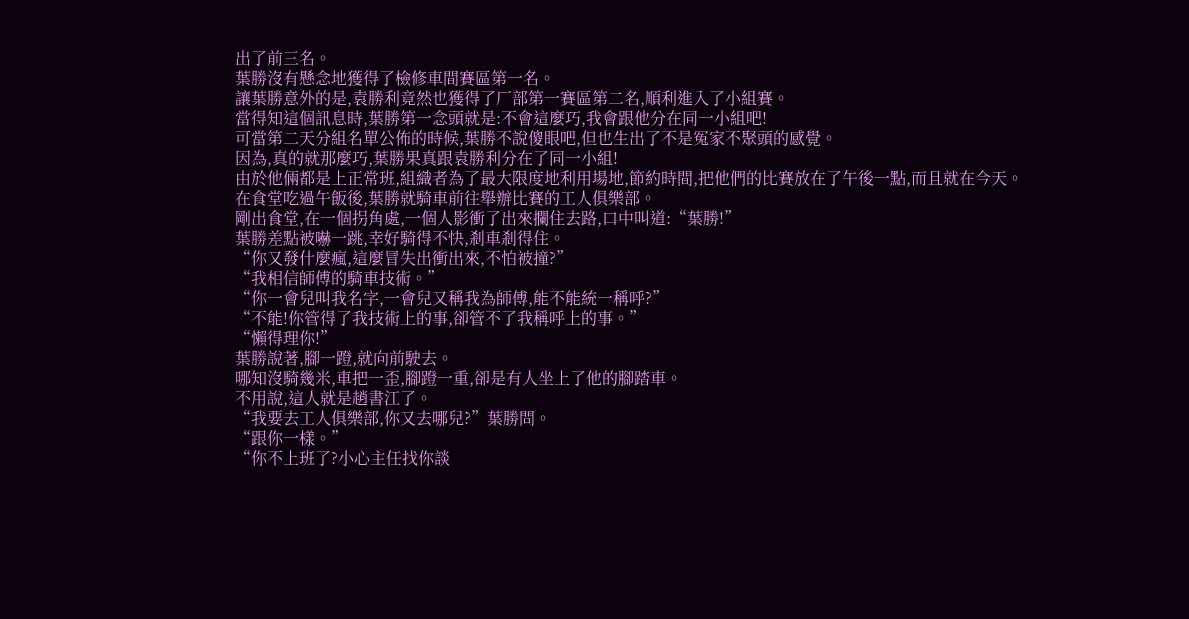出了前三名。
葉勝沒有懸念地獲得了檢修車間賽區第一名。
讓葉勝意外的是,袁勝利竟然也獲得了厂部第一賽區第二名,順利進入了小組賽。
當得知這個訊息時,葉勝第一念頭就是:不會這麼巧,我會跟他分在同一小組吧!
可當第二天分組名單公佈的時候,葉勝不說傻眼吧,但也生出了不是冤家不聚頭的感覺。
因為,真的就那麼巧,葉勝果真跟袁勝利分在了同一小組!
由於他倆都是上正常班,組織者為了最大限度地利用場地,節約時間,把他們的比賽放在了午後一點,而且就在今天。
在食堂吃過午飯後,葉勝就騎車前往舉辦比賽的工人俱樂部。
剛出食堂,在一個拐角處,一個人影衝了出來攔住去路,口中叫道:“葉勝!”
葉勝差點被嚇一跳,幸好騎得不快,剎車剎得住。
“你又發什麼瘋,這麼冒失出衝出來,不怕被撞?”
“我相信師傅的騎車技術。”
“你一會兒叫我名字,一會兒又稱我為師傅,能不能統一稱呼?”
“不能!你管得了我技術上的事,卻管不了我稱呼上的事。”
“懶得理你!”
葉勝說著,腳一蹬,就向前駛去。
哪知沒騎幾米,車把一歪,腳蹬一重,卻是有人坐上了他的腳踏車。
不用說,這人就是趙書江了。
“我要去工人俱樂部,你又去哪兒?”葉勝問。
“跟你一樣。”
“你不上班了?小心主任找你談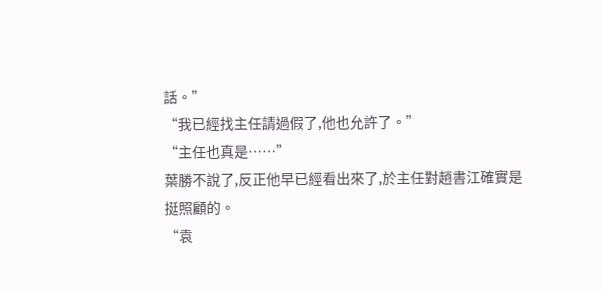話。”
“我已經找主任請過假了,他也允許了。”
“主任也真是……”
葉勝不說了,反正他早已經看出來了,於主任對趙書江確實是挺照顧的。
“袁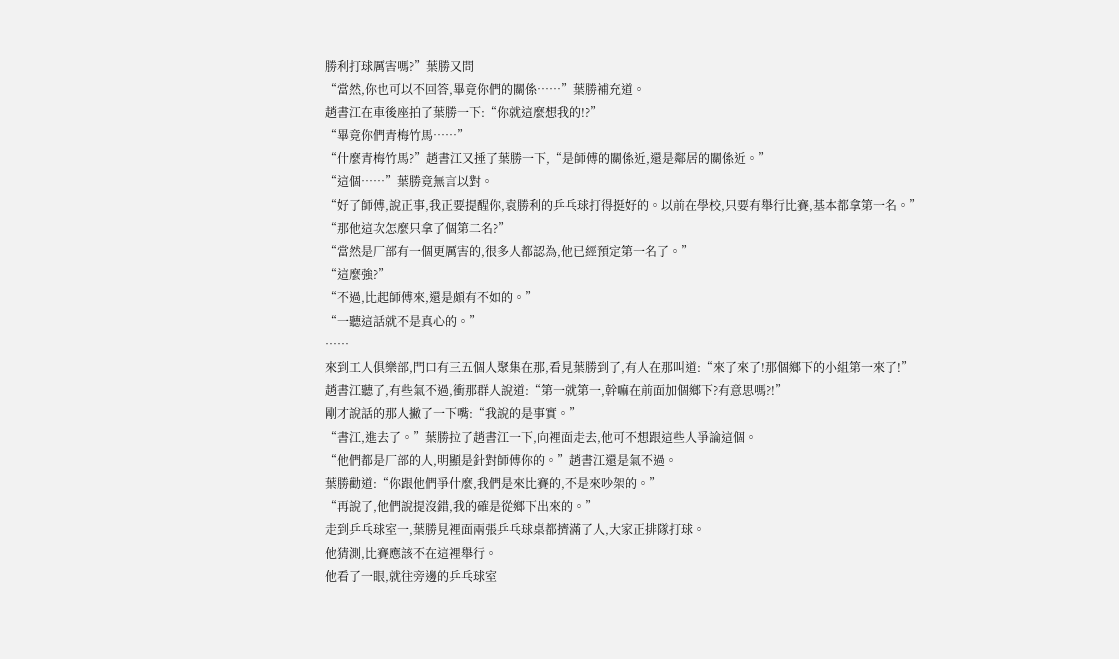勝利打球厲害嗎?”葉勝又問
“當然,你也可以不回答,畢竟你們的關係……”葉勝補充道。
趙書江在車後座拍了葉勝一下:“你就這麼想我的!?”
“畢竟你們青梅竹馬……”
“什麼青梅竹馬?”趙書江又捶了葉勝一下,“是師傅的關係近,還是鄰居的關係近。”
“這個……”葉勝竟無言以對。
“好了師傅,說正事,我正要提醒你,袁勝利的乒乓球打得挺好的。以前在學校,只要有舉行比賽,基本都拿第一名。”
“那他這次怎麼只拿了個第二名?”
“當然是厂部有一個更厲害的,很多人都認為,他已經預定第一名了。”
“這麼強?”
“不過,比起師傅來,還是頗有不如的。”
“一聽這話就不是真心的。”
……
來到工人俱樂部,門口有三五個人聚集在那,看見葉勝到了,有人在那叫道:“來了來了!那個鄉下的小組第一來了!”
趙書江聽了,有些氣不過,衝那群人說道:“第一就第一,幹嘛在前面加個鄉下?有意思嗎?!”
剛才說話的那人撇了一下嘴:“我說的是事實。”
“書江,進去了。”葉勝拉了趙書江一下,向裡面走去,他可不想跟這些人爭論這個。
“他們都是厂部的人,明顯是針對師傅你的。”趙書江還是氣不過。
葉勝勸道:“你跟他們爭什麼,我們是來比賽的,不是來吵架的。”
“再說了,他們說提沒錯,我的確是從鄉下出來的。”
走到乒乓球室一,葉勝見裡面兩張乒乓球桌都擠滿了人,大家正排隊打球。
他猜測,比賽應該不在這裡舉行。
他看了一眼,就往旁邊的乒乓球室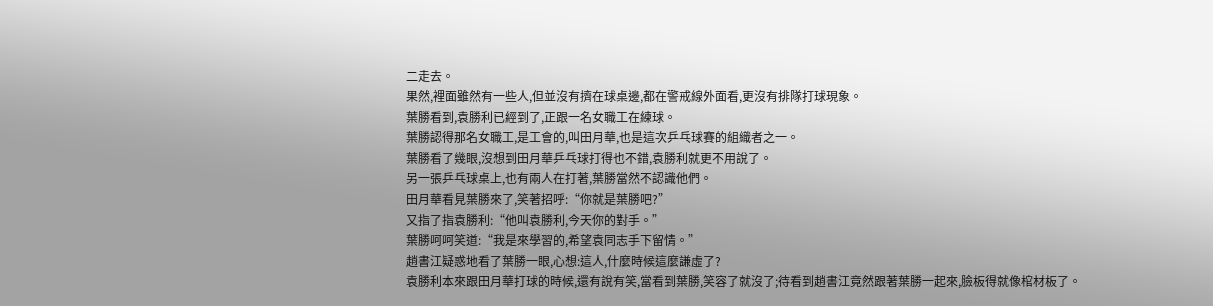二走去。
果然,裡面雖然有一些人,但並沒有擠在球桌邊,都在警戒線外面看,更沒有排隊打球現象。
葉勝看到,袁勝利已經到了,正跟一名女職工在練球。
葉勝認得那名女職工,是工會的,叫田月華,也是這次乒乓球賽的組織者之一。
葉勝看了幾眼,沒想到田月華乒乓球打得也不錯,袁勝利就更不用說了。
另一張乒乓球桌上,也有兩人在打著,葉勝當然不認識他們。
田月華看見葉勝來了,笑著招呼:“你就是葉勝吧?”
又指了指袁勝利:“他叫袁勝利,今天你的對手。”
葉勝呵呵笑道:“我是來學習的,希望袁同志手下留情。”
趙書江疑惑地看了葉勝一眼,心想:這人,什麼時候這麼謙虛了?
袁勝利本來跟田月華打球的時候,還有說有笑,當看到葉勝,笑容了就沒了;待看到趙書江竟然跟著葉勝一起來,臉板得就像棺材板了。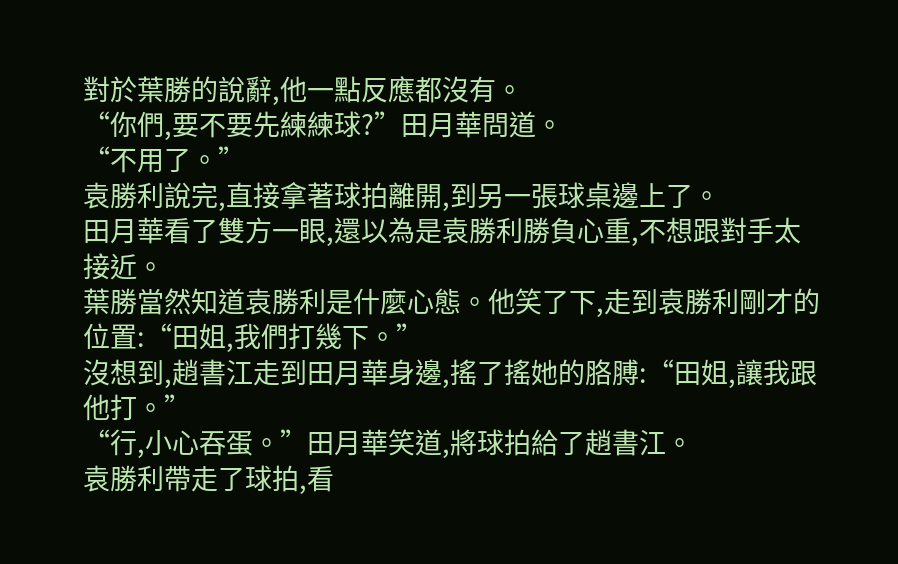對於葉勝的說辭,他一點反應都沒有。
“你們,要不要先練練球?”田月華問道。
“不用了。”
袁勝利說完,直接拿著球拍離開,到另一張球桌邊上了。
田月華看了雙方一眼,還以為是袁勝利勝負心重,不想跟對手太接近。
葉勝當然知道袁勝利是什麼心態。他笑了下,走到袁勝利剛才的位置:“田姐,我們打幾下。”
沒想到,趙書江走到田月華身邊,搖了搖她的胳膊:“田姐,讓我跟他打。”
“行,小心吞蛋。”田月華笑道,將球拍給了趙書江。
袁勝利帶走了球拍,看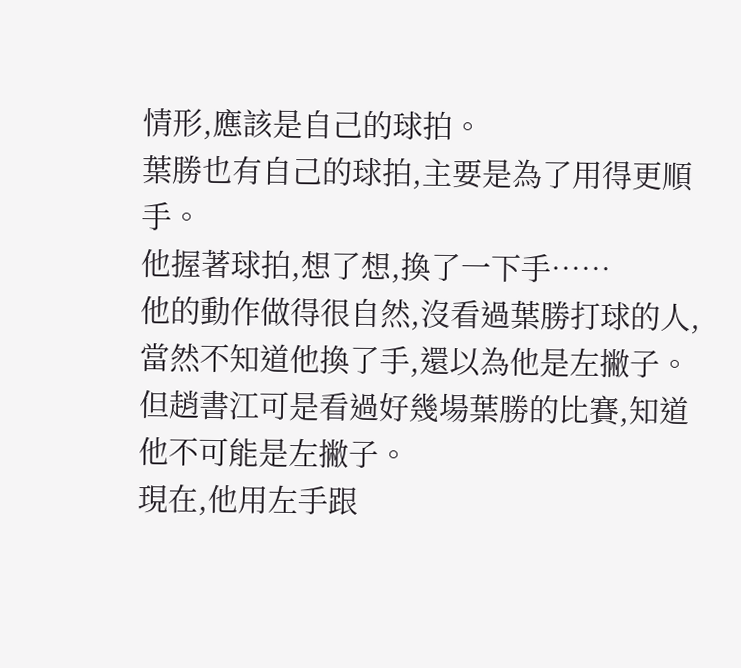情形,應該是自己的球拍。
葉勝也有自己的球拍,主要是為了用得更順手。
他握著球拍,想了想,換了一下手……
他的動作做得很自然,沒看過葉勝打球的人,當然不知道他換了手,還以為他是左撇子。
但趙書江可是看過好幾場葉勝的比賽,知道他不可能是左撇子。
現在,他用左手跟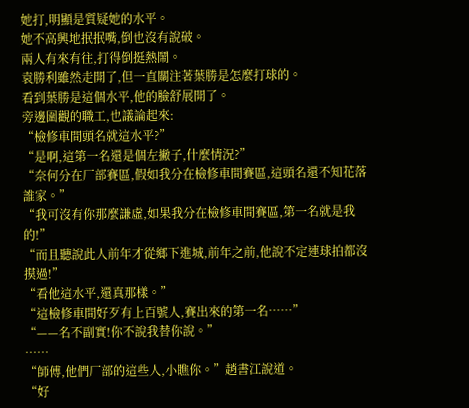她打,明顯是質疑她的水平。
她不高興地抿抿嘴,倒也沒有說破。
兩人有來有往,打得倒挺熱鬧。
袁勝利雖然走開了,但一直關注著葉勝是怎麼打球的。
看到葉勝是這個水平,他的臉舒展開了。
旁邊圍觀的職工,也議論起來:
“檢修車間頭名就這水平?”
“是啊,這第一名還是個左撇子,什麼情況?”
“奈何分在厂部賽區,假如我分在檢修車間賽區,這頭名還不知花落誰家。”
“我可沒有你那麼謙虛,如果我分在檢修車間賽區,第一名就是我的!”
“而且聽說此人前年才從鄉下進城,前年之前,他說不定連球拍都沒摸過!”
“看他這水平,還真那樣。”
“這檢修車間好歹有上百號人,賽出來的第一名……”
“——名不副實!你不說我替你說。”
……
“師傅,他們厂部的這些人,小瞧你。”趙書江說道。
“好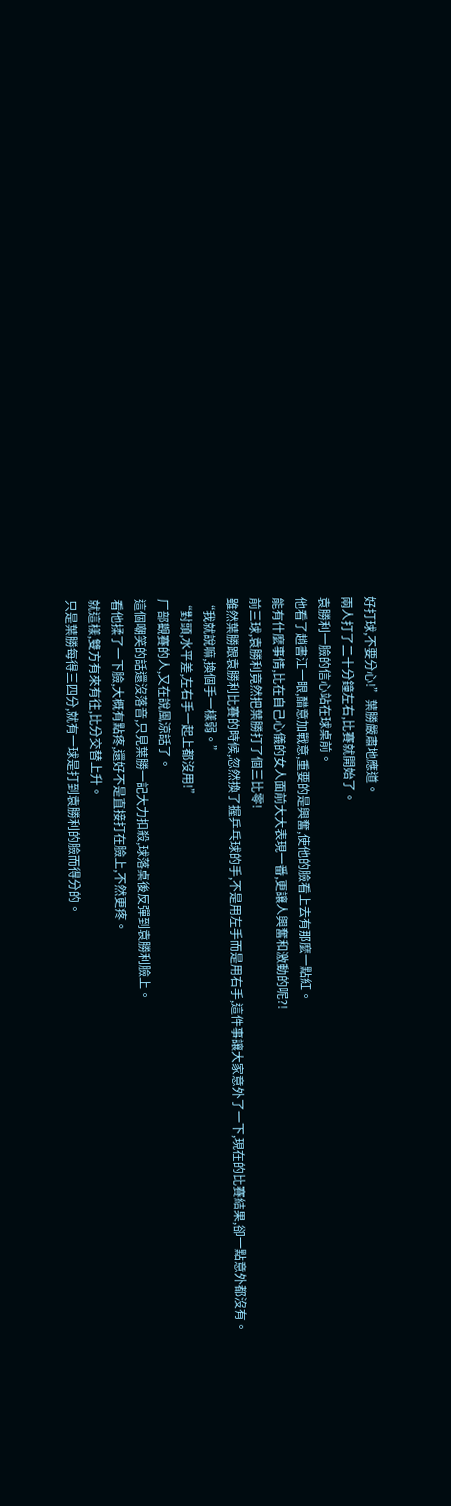好打球,不要分心!”葉勝嚴肅地應道。
兩人打了二十分鐘左右,比賽就開始了。
袁勝利一臉的信心站在球桌前。
他看了趙書江一眼,醋意加戰意,重要的是興奮,使他的臉看上去有那麼一點紅。
能有什麼事情,比在自己心儀的女人面前大大表現一番,更讓人興奮和激動的呢?!
前三球,袁勝利竟然把葉勝打了個三比零!
雖然葉勝跟袁勝利比賽的時候,忽然換了握乒乓球的手,不是用左手而是用右手,這件事讓大家意外了一下,現在的比賽結果,卻一點意外都沒有。
“我就說嘛,換個手一樣弱。”
“對頭,水平差,左右手一起上都沒用!”
厂部觀賽的人,又在說風涼話了。
這個嘲笑的話還沒落音,只見葉勝一記大力扣殺,球落桌後反彈到袁勝利臉上。
看他揉了一下臉,大概有點疼,還好不是直接打在臉上,不然更疼。
就這樣,雙方有來有往,比分交替上升。
只是葉勝每得三四分,就有一球是打到袁勝利的臉而得分的。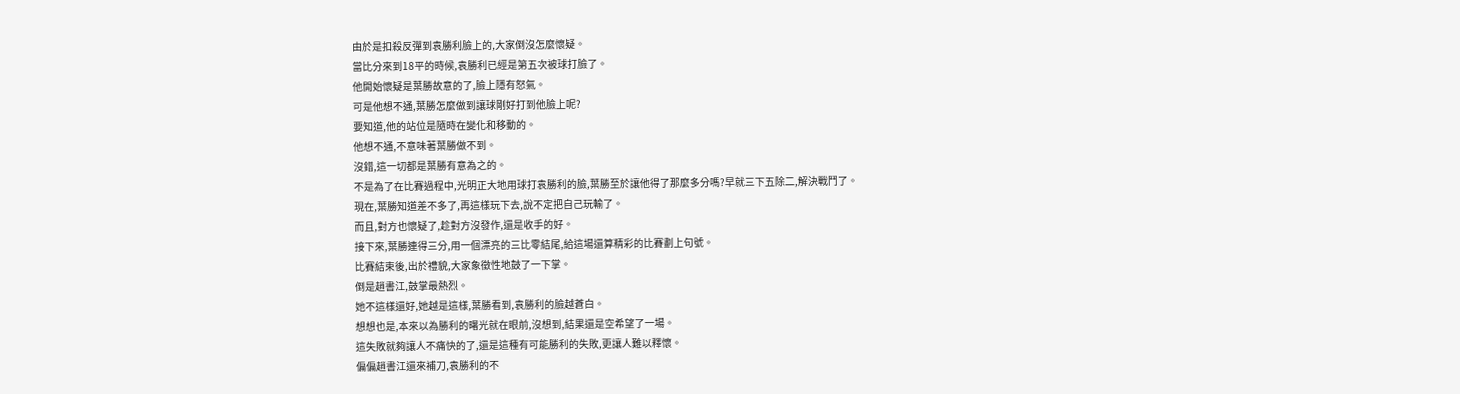由於是扣殺反彈到袁勝利臉上的,大家倒沒怎麼懷疑。
當比分來到18平的時候,袁勝利已經是第五次被球打臉了。
他開始懷疑是葉勝故意的了,臉上隱有怒氣。
可是他想不通,葉勝怎麼做到讓球剛好打到他臉上呢?
要知道,他的站位是隨時在變化和移動的。
他想不通,不意味著葉勝做不到。
沒錯,這一切都是葉勝有意為之的。
不是為了在比賽過程中,光明正大地用球打袁勝利的臉,葉勝至於讓他得了那麼多分嗎?早就三下五除二,解決戰鬥了。
現在,葉勝知道差不多了,再這樣玩下去,說不定把自己玩輸了。
而且,對方也懷疑了,趁對方沒發作,還是收手的好。
接下來,葉勝連得三分,用一個漂亮的三比零結尾,給這場還算精彩的比賽劃上句號。
比賽結束後,出於禮貌,大家象徵性地鼓了一下掌。
倒是趙書江,鼓掌最熱烈。
她不這樣還好,她越是這樣,葉勝看到,袁勝利的臉越蒼白。
想想也是,本來以為勝利的曙光就在眼前,沒想到,結果還是空希望了一場。
這失敗就夠讓人不痛快的了,還是這種有可能勝利的失敗,更讓人難以釋懷。
偏偏趙書江還來補刀,袁勝利的不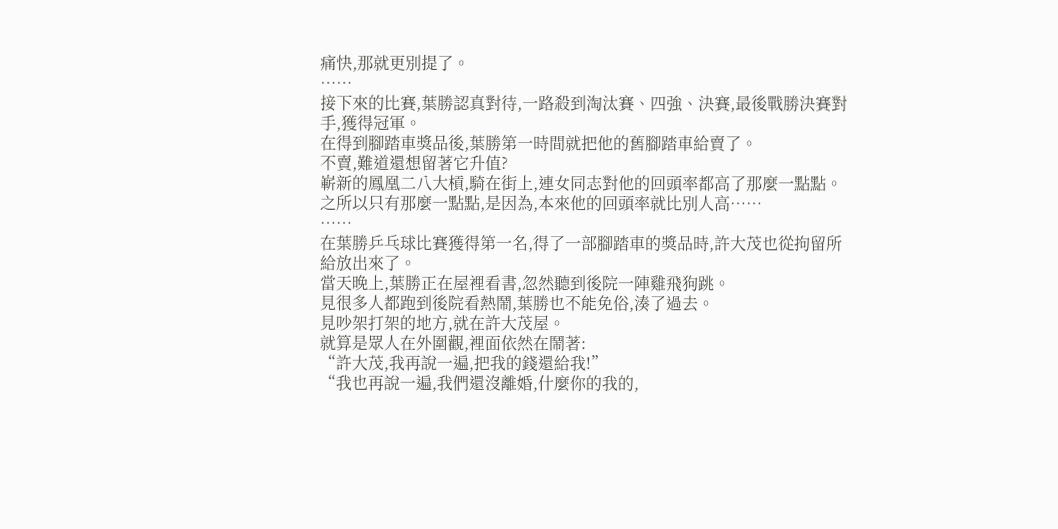痛快,那就更別提了。
……
接下來的比賽,葉勝認真對待,一路殺到淘汰賽、四強、決賽,最後戰勝決賽對手,獲得冠軍。
在得到腳踏車獎品後,葉勝第一時間就把他的舊腳踏車給賣了。
不賣,難道還想留著它升值?
嶄新的鳳凰二八大槓,騎在街上,連女同志對他的回頭率都高了那麼一點點。
之所以只有那麼一點點,是因為,本來他的回頭率就比別人高……
……
在葉勝乒乓球比賽獲得第一名,得了一部腳踏車的獎品時,許大茂也從拘留所給放出來了。
當天晚上,葉勝正在屋裡看書,忽然聽到後院一陣雞飛狗跳。
見很多人都跑到後院看熱鬧,葉勝也不能免俗,湊了過去。
見吵架打架的地方,就在許大茂屋。
就算是眾人在外圍觀,裡面依然在鬧著:
“許大茂,我再說一遍,把我的錢還給我!”
“我也再說一遍,我們還沒離婚,什麼你的我的,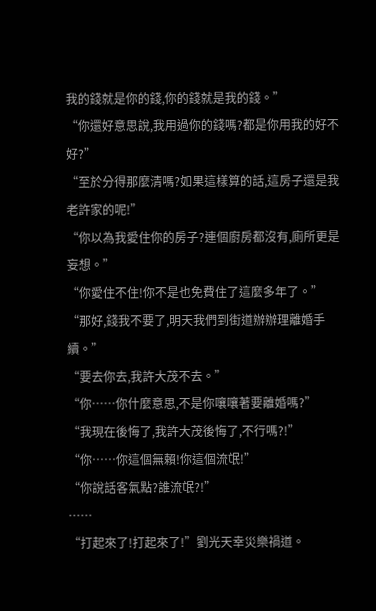我的錢就是你的錢,你的錢就是我的錢。”
“你還好意思說,我用過你的錢嗎?都是你用我的好不好?”
“至於分得那麼清嗎?如果這樣算的話,這房子還是我老許家的呢!”
“你以為我愛住你的房子?連個廚房都沒有,廁所更是妄想。”
“你愛住不住!你不是也免費住了這麼多年了。”
“那好,錢我不要了,明天我們到街道辦辦理離婚手續。”
“要去你去,我許大茂不去。”
“你……你什麼意思,不是你嚷嚷著要離婚嗎?”
“我現在後悔了,我許大茂後悔了,不行嗎?!”
“你……你這個無賴!你這個流氓!”
“你說話客氣點?誰流氓?!”
……
“打起來了!打起來了!”劉光天幸災樂禍道。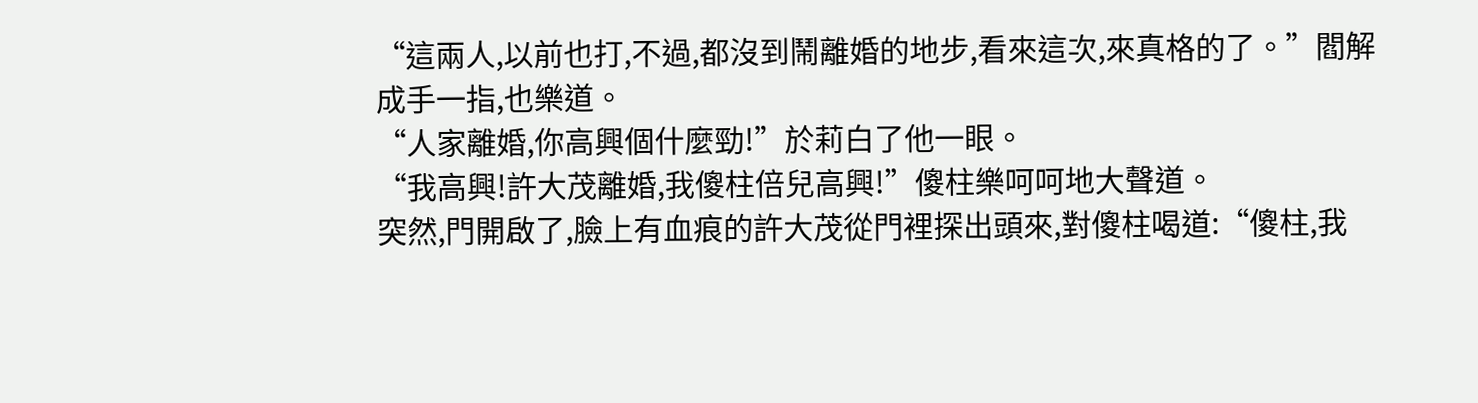“這兩人,以前也打,不過,都沒到鬧離婚的地步,看來這次,來真格的了。”閻解成手一指,也樂道。
“人家離婚,你高興個什麼勁!”於莉白了他一眼。
“我高興!許大茂離婚,我傻柱倍兒高興!”傻柱樂呵呵地大聲道。
突然,門開啟了,臉上有血痕的許大茂從門裡探出頭來,對傻柱喝道:“傻柱,我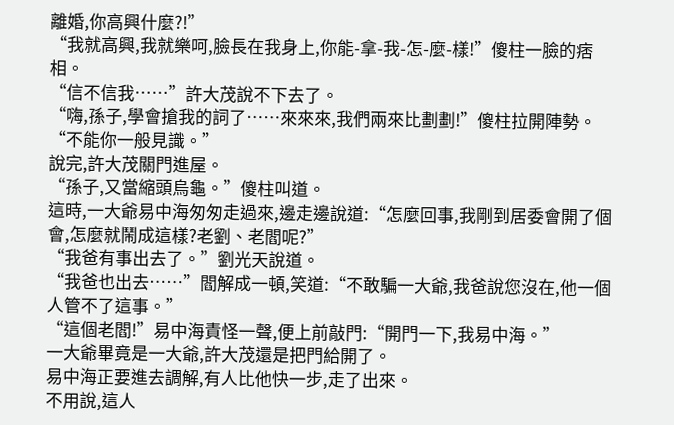離婚,你高興什麼?!”
“我就高興,我就樂呵,臉長在我身上,你能-拿-我-怎-麼-樣!”傻柱一臉的痞相。
“信不信我……”許大茂說不下去了。
“嗨,孫子,學會搶我的詞了……來來來,我們兩來比劃劃!”傻柱拉開陣勢。
“不能你一般見識。”
說完,許大茂關門進屋。
“孫子,又當縮頭烏龜。”傻柱叫道。
這時,一大爺易中海匆匆走過來,邊走邊說道:“怎麼回事,我剛到居委會開了個會,怎麼就鬧成這樣?老劉、老閻呢?”
“我爸有事出去了。”劉光天說道。
“我爸也出去……”閻解成一頓,笑道:“不敢騙一大爺,我爸說您沒在,他一個人管不了這事。”
“這個老閻!”易中海責怪一聲,便上前敲門:“開門一下,我易中海。”
一大爺畢竟是一大爺,許大茂還是把門給開了。
易中海正要進去調解,有人比他快一步,走了出來。
不用說,這人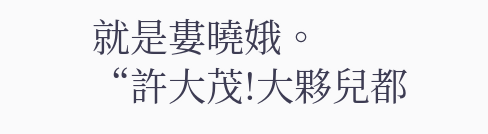就是婁曉娥。
“許大茂!大夥兒都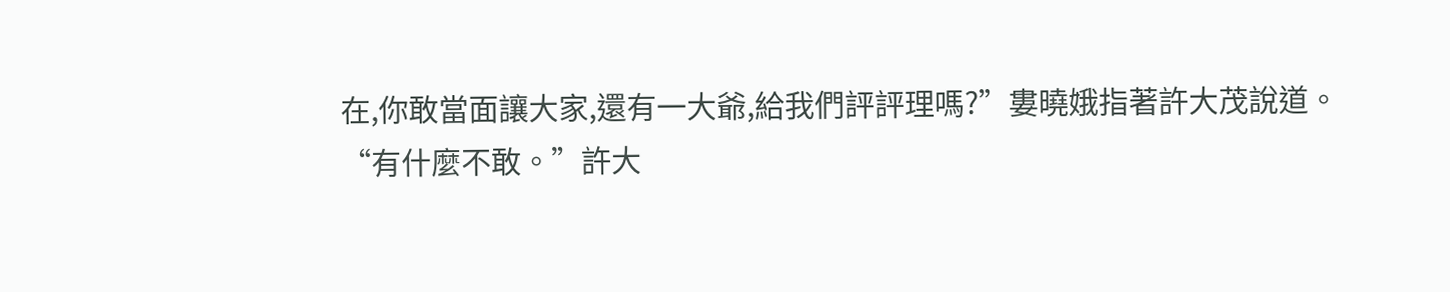在,你敢當面讓大家,還有一大爺,給我們評評理嗎?”婁曉娥指著許大茂說道。
“有什麼不敢。”許大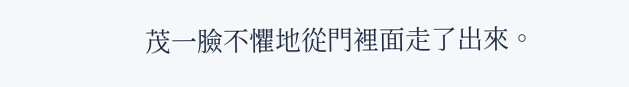茂一臉不懼地從門裡面走了出來。